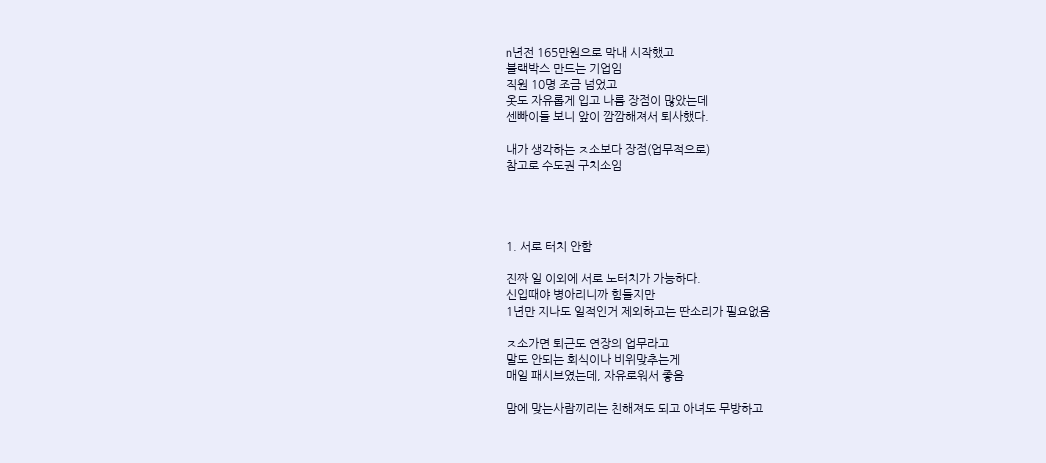n년전 165만원으로 막내 시작했고
블랙박스 만드는 기업임
직원 10명 조금 넘었고
옷도 자유롭게 입고 나름 장점이 많았는데
센빠이들 보니 앞이 깜깜해져서 퇴사했다.

내가 생각하는 ㅈ소보다 장점(업무적으로)
참고로 수도권 구치소임




1. 서로 터치 안함

진짜 일 이외에 서로 노터치가 가능하다.
신입때야 병아리니까 힘들지만
1년만 지나도 일적인거 제외하고는 딴소리가 필요없음

ㅈ소가면 퇴근도 연장의 업무라고
말도 안되는 회식이나 비위맞추는게
매일 패시브였는데, 자유로워서 좋음

맘에 맞는사람끼리는 친해져도 되고 아녀도 무방하고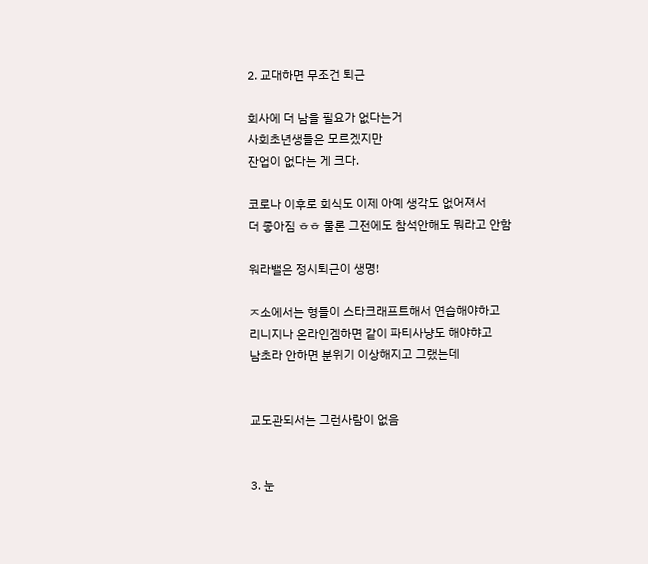2. 교대하면 무조건 퇴근

회사에 더 남을 필요가 없다는거
사회초년생들은 모르겠지만
잔업이 없다는 게 크다.

코로나 이후로 회식도 이제 아예 생각도 없어져서
더 좋아짐 ㅎㅎ 물론 그전에도 참석안해도 뭐라고 안함

워라밸은 정시퇴근이 생명!

ㅈ소에서는 형들이 스타크래프트해서 연습해야하고
리니지나 온라인겜하면 같이 파티사냥도 해야햐고
남초라 안하면 분위기 이상해지고 그랬는데


교도관되서는 그런사람이 없음


3. 눈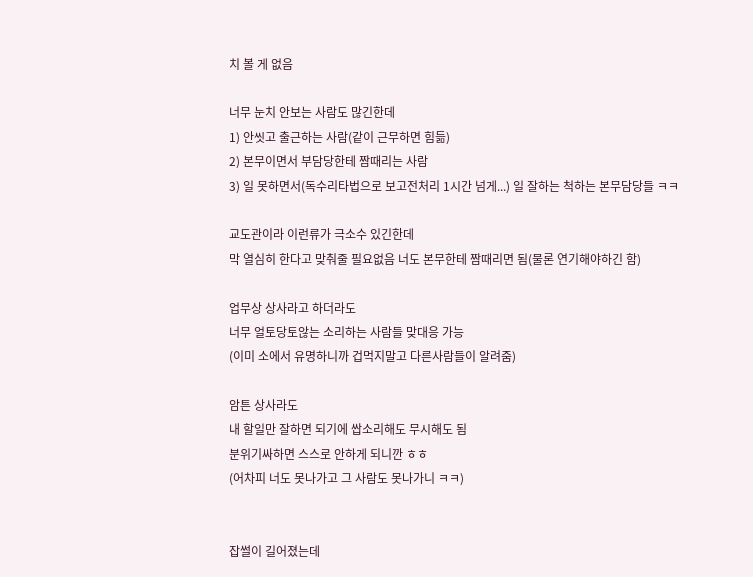치 볼 게 없음

너무 눈치 안보는 사람도 많긴한데
1) 안씻고 출근하는 사람(같이 근무하면 힘듦)
2) 본무이면서 부담당한테 짬때리는 사람
3) 일 못하면서(독수리타법으로 보고전처리 1시간 넘게...) 일 잘하는 척하는 본무담당들 ㅋㅋ

교도관이라 이런류가 극소수 있긴한데
막 열심히 한다고 맞춰줄 필요없음 너도 본무한테 짬때리면 됨(물론 연기해야하긴 함)

업무상 상사라고 하더라도
너무 얼토당토않는 소리하는 사람들 맞대응 가능
(이미 소에서 유명하니까 겁먹지말고 다른사람들이 알려줌)

암튼 상사라도
내 할일만 잘하면 되기에 쌉소리해도 무시해도 됨
분위기싸하면 스스로 안하게 되니깐 ㅎㅎ
(어차피 너도 못나가고 그 사람도 못나가니 ㅋㅋ)


잡썰이 길어졌는데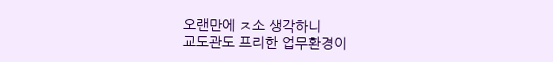오랜만에 ㅈ소 생각하니
교도관도 프리한 업무환경이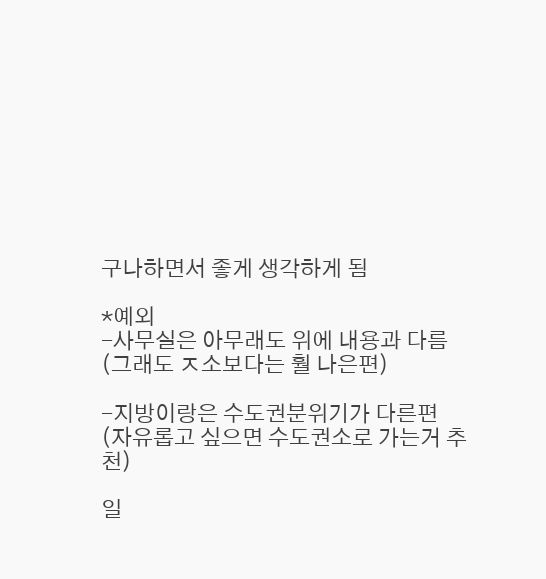구나하면서 좋게 생각하게 됨

*예외
-사무실은 아무래도 위에 내용과 다름
(그래도 ㅈ소보다는 훨 나은편)

-지방이랑은 수도권분위기가 다른편
(자유롭고 싶으면 수도권소로 가는거 추천)

일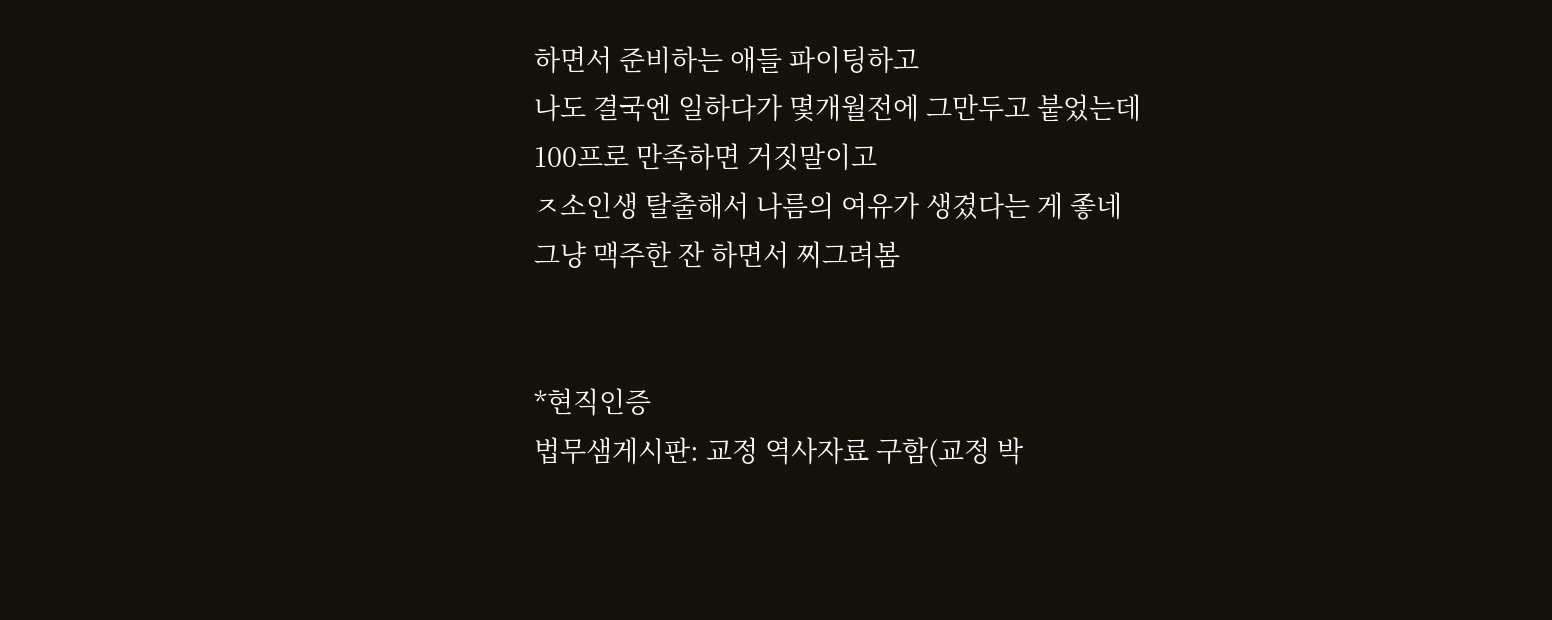하면서 준비하는 애들 파이팅하고
나도 결국엔 일하다가 몇개월전에 그만두고 붙었는데
100프로 만족하면 거짓말이고
ㅈ소인생 탈출해서 나름의 여유가 생겼다는 게 좋네
그냥 맥주한 잔 하면서 찌그려봄


*현직인증
법무샘게시판: 교정 역사자료 구함(교정 박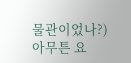물관이었나?)
아무튼 요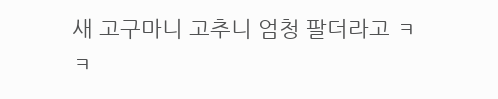새 고구마니 고추니 엄청 팔더라고 ㅋㅋ